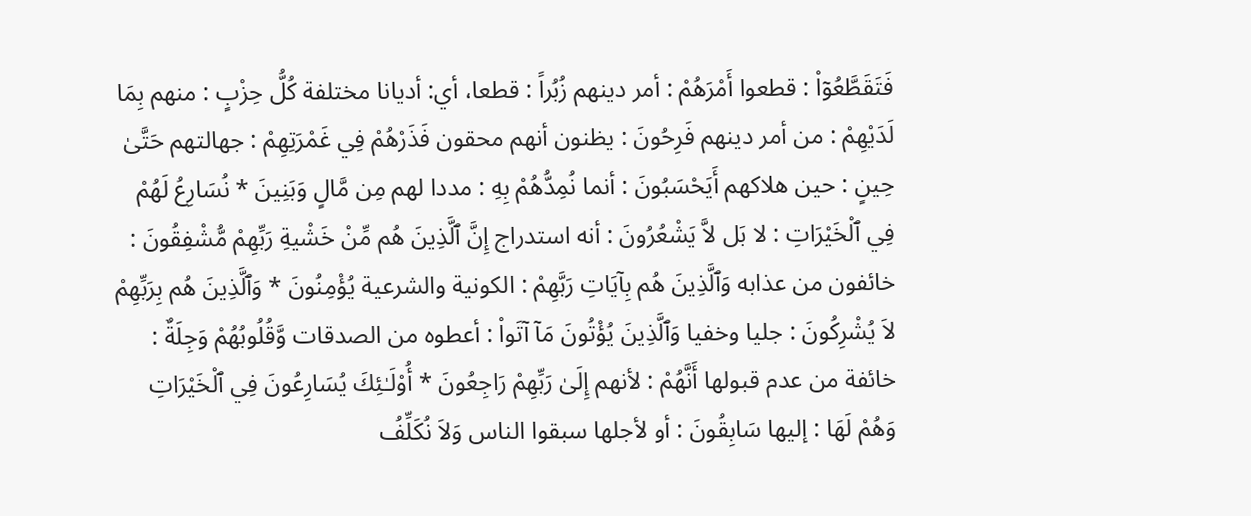فَتَقَطَّعُوۤاْ : قطعوا أَمْرَهُمْ : أمر دينهم زُبُراً : قطعا، أي: أديانا مختلفة كُلُّ حِزْبٍ : منهم بِمَا لَدَيْهِمْ : من أمر دينهم فَرِحُونَ : يظنون أنهم محقون فَذَرْهُمْ فِي غَمْرَتِهِمْ : جهالتهم حَتَّىٰ حِينٍ : حين هلاكهم أَيَحْسَبُونَ : أنما نُمِدُّهُمْ بِهِ : مددا لهم مِن مَّالٍ وَبَنِينَ * نُسَارِعُ لَهُمْ فِي ٱلْخَيْرَاتِ : لا بَل لاَّ يَشْعُرُونَ : أنه استدراج إِنَّ ٱلَّذِينَ هُم مِّنْ خَشْيةِ رَبِّهِمْ مُّشْفِقُونَ : خائفون من عذابه وَٱلَّذِينَ هُم بِآيَاتِ رَبَّهِمْ : الكونية والشرعية يُؤْمِنُونَ * وَٱلَّذِينَ هُم بِرَبِّهِمْ لاَ يُشْرِكُونَ : جليا وخفيا وَٱلَّذِينَ يُؤْتُونَ مَآ آتَواْ : أعطوه من الصدقات وَّقُلُوبُهُمْ وَجِلَةٌ : خائفة من عدم قبولها أَنَّهُمْ : لأنهم إِلَىٰ رَبِّهِمْ رَاجِعُونَ * أُوْلَـٰئِكَ يُسَارِعُونَ فِي ٱلْخَيْرَاتِ وَهُمْ لَهَا : إليها سَابِقُونَ : أو لأجلها سبقوا الناس وَلاَ نُكَلِّفُ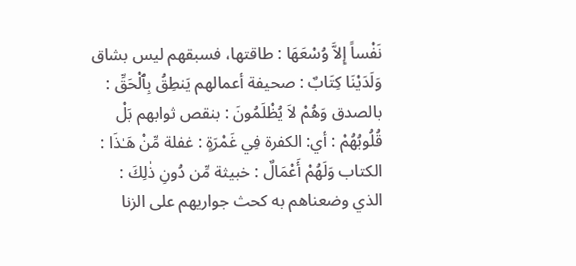نَفْساً إِلاَّ وُسْعَهَا : طاقتها، فسبقهم ليس بشاق وَلَدَيْنَا كِتَابٌ : صحيفة أعمالهم يَنطِقُ بِٱلْحَقِّ : بالصدق وَهُمْ لاَ يُظْلَمُونَ : بنقص ثوابهم بَلْ قُلُوبُهُمْ : أي: الكفرة فِي غَمْرَةٍ : غفلة مِّنْ هَـٰذَا : الكتاب وَلَهُمْ أَعْمَالٌ : خبيثة مِّن دُونِ ذٰلِكَ : الذي وضعناهم به كحث جواريهم على الزنا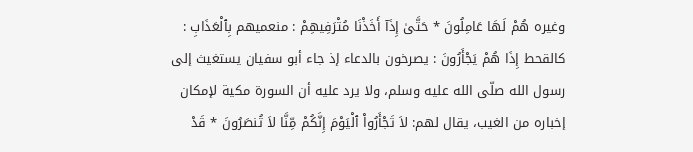وغيره هُمْ لَهَا عَامِلُونَ * حَتَّىٰ إِذَآ أَخَذْنَا مُتْرَفِيهِمْ : منعميهم بِٱلْعَذَابِ : كالقحط إِذَا هُمْ يَجْأَرُونَ : يصرخون بالدعاء إذ جاء أبو سفيان يستغيث إلى رسول الله صلّى الله عليه وسلم، ولا يرد عليه أن السورة مكية لإمكان إخباره من الغيب، يقال لهم: لاَ تَجْأَرُواْ ٱلْيَوْمَ إِنَّكُمْ مِّنَّا لاَ تُنصَرُونَ * قَدْ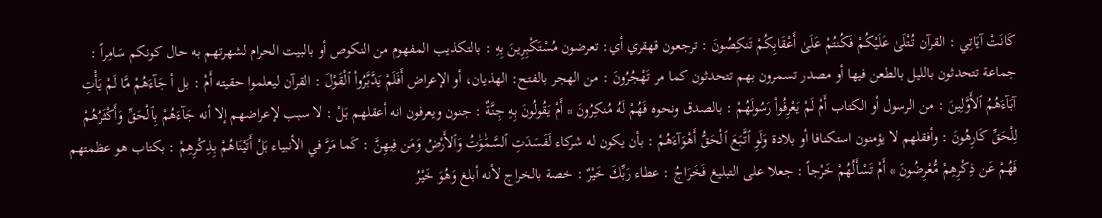كَانَتْ آيَاتِي : القرآن تُتْلَىٰ عَلَيْكُمْ فَكُنتُمْ عَلَىٰ أَعْقَابِكُمْ تَنكِصُونَ : ترجعون قهقري أي: تعرضون مُسْتَكْبِرِينَ بِهِ : بالتكذيب المفهوم من النكوص أو بالبيت الحرام لشهرتهم به حال كونكم سَامِراً : جماعة تتحدثون بالليل بالطعن فيها أو مصدر تسمرون بهم تتحدثون كما مر تَهْجُرُونَ : من الهجر بالفتح: الهذيان، أو الإعراض أَفَلَمْ يَدَّبَّرُواْ ٱلْقَوْلَ : القرآن ليعلموا حقيته أَمْ : بل أ جَآءَهُمْ مَّا لَمْ يَأْتِ آبَآءَهُمُ ٱلأَوَّلِينَ : من الرسول أو الكتاب أَمْ لَمْ يَعْرِفُواْ رَسُولَهُمْ : بالصدق ونحوه فَهُمْ لَهُ مُنكِرُونَ * أَمْ يَقُولُونَ بِهِ جِنَّةٌ : جنون ويعرفون انه أعقلهم بَلْ : لا سبب لإعراضهم إلا أنه جَآءَهُمْ بِٱلْحَقِّ وَأَكْثَرُهُمْ لِلْحَقِّ كَارِهُونَ : وأفقلهم لا يؤمنون استكنافا أو بلادة وَلَوِ ٱتَّبَعَ ٱلْحَقُّ أَهْوَآءَهُمْ : بأن يكون له شركاء لَفَسَدَتِ ٱلسَّمَٰوَٰتُ وَٱلأَرْضُ وَمَن فِيهِنَّ : كَما مَرَّ في الأنبياء بَلْ أَتَيْنَاهُمْ بِذِكْرِهِمْ : بكتاب هو عظمتهم فَهُمْ عَن ذِكْرِهِمْ مُّعْرِضُونَ * أَمْ تَسْأَلُهُمْ خَرْجاً : جعلا على التبليغ فَخَرَاجُ : عطاء رَبِّكَ خَيْرٌ : خصة بالخراج لأنه أبلغ وَهُوَ خَيْرُ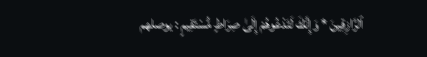ٱلرَّازِقِينَ * وَإِنَّكَ لَتَدْعُوهُمْ إِلَىٰ صِرَاطٍ مُّسْتَقِيمٍ : يوصلهم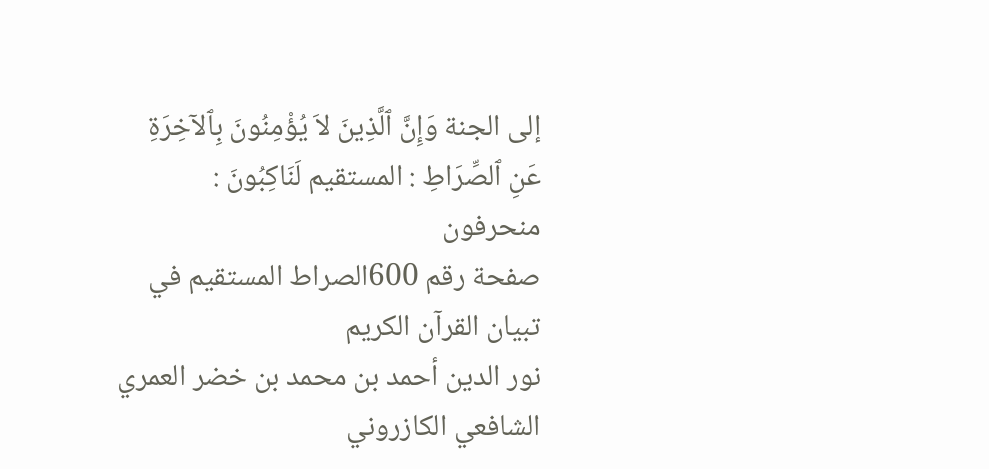إلى الجنة وَإِنَّ ٱلَّذِينَ لاَ يُؤْمِنُونَ بِٱلآخِرَةِ عَنِ ٱلصِّرَاطِ : المستقيم لَنَاكِبُونَ : منحرفون
صفحة رقم 600الصراط المستقيم في تبيان القرآن الكريم
نور الدين أحمد بن محمد بن خضر العمري الشافعي الكازروني